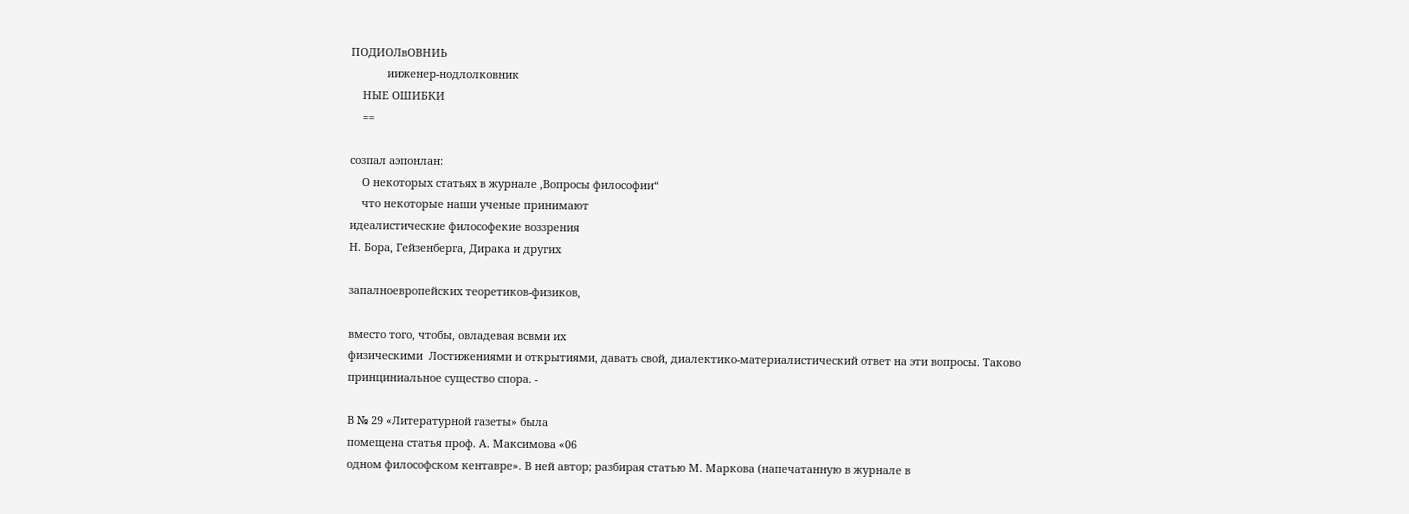ПОДИОЛвОВНИЬ
            ииженер-нодлолковник
    НЫЕ ОШИБКИ
    ==

созпал аэпонлан:
    О некоторых статьях в журнале ‚Вопросы философии“
    что некоторые наши ученые принимают
идеалистические философекие воззрения
Н. Бора, Гейзенберга, Дирака и других

запалноевропейских теоретиков-физиков,

вместо того, чтобы, овладевая всвми их
физическими  Лостижениями и открытиями, давать свой, диалектико-материалистический ответ на эти вопросы. Таково
принциниальное существо спора. -

В № 29 «Литературной газеты» была
помещена статья проф. А. Максимова «06
одном философском кентавре». В ней автор; разбирая статью М. Маркова (напечатанную в журнале в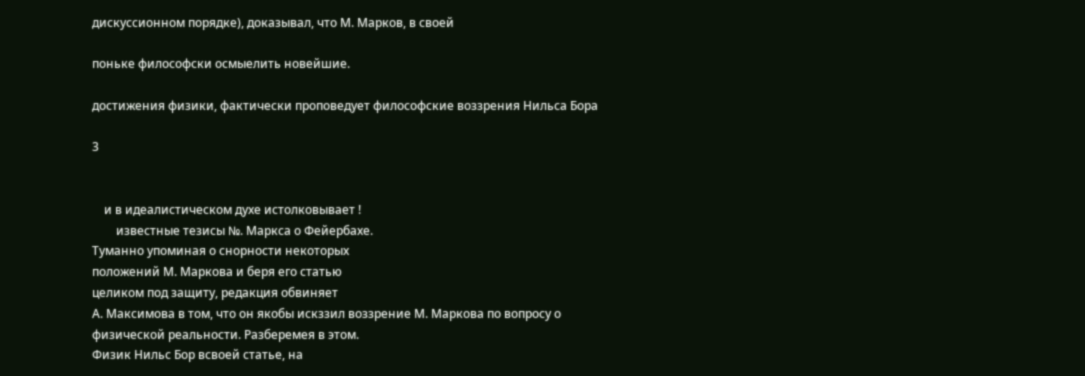дискуссионном порядке), доказывал, что М. Марков, в своей

поньке философски осмыелить новейшие.

достижения физики, фактически проповедует философские воззрения Нильса Бора

3


    и в идеалистическом духе истолковывает !
        известные тезисы №. Маркса о Фейербахе.
Туманно упоминая о снорности некоторых
положений М. Маркова и беря его статью
целиком под защиту, редакция обвиняет
А. Максимова в том, что он якобы искззил воззрение М. Маркова по вопросу о
физической реальности. Разберемея в этом.
Физик Нильс Бор всвоей статье, на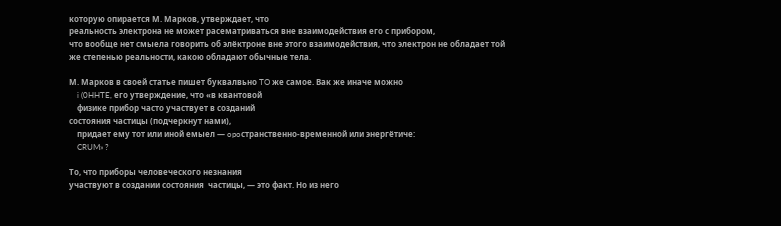которую опирается М. Марков, утверждает, что
реальность электрона не может расематриваться вне взаимодействия его с прибором,
что вообще нет смыела говорить об элёктроне вне этого взаимодействия, что электрон не обладает той же степенью реальности, какою обладают обычные тела.

М. Марков в своей статье пишет буквалвьно TO же самое. Вак же иначе можно
    i (0HHTE, его утверждение, что «в квантовой
    физике прибор часто участвует в созданий
состояния частицы (подчеркнут нами),
    придает ему тот или иной емыел — opoстранственно-временной или энергётиче:
    CRUM» ?

То, что приборы человеческого незнания
участвуют в создании состояния  частицы, — это факт. Но из него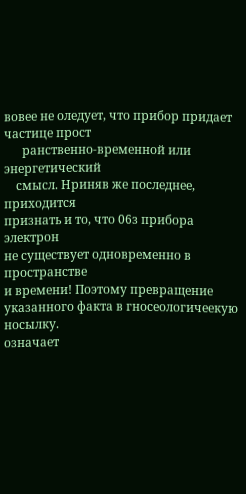вовее не оледует, что прибор придает частице прост
      ранственно-временной или энергетический
    смысл. Нриняв же последнее, приходится
признать и то, что 06з прибора электрон
не существует одновременно в пространстве
и времени! Поэтому превращение указанного факта в гносеологичеекую носылку.
означает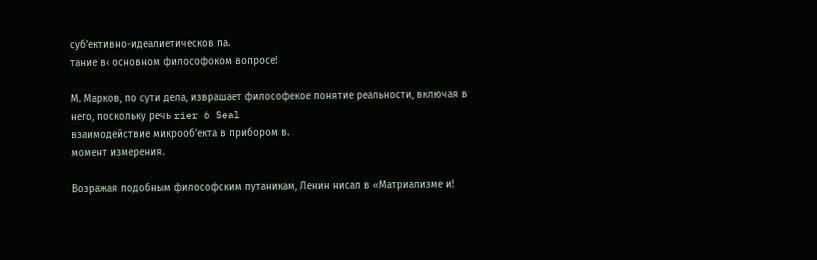суб’ективно-идеалиетическов па.
тание в‹ основном философоком вопросе!

М. Марков, по сути дела, изврашает философекое понятие реальности, включая в
него, поскольку речь rier 6 Seal
взаимодействие микрооб’екта в прибором в.
момент измерения.

Возражая подобным философским путаникам, Ленин нисал в «Матриализме и!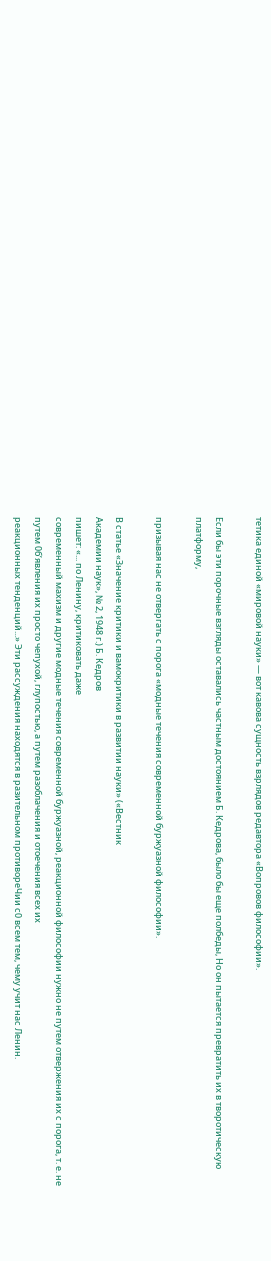тетика единой «мировой науки» — вот кавова сущность взрлядов редавтора «Вопровов философии».

Если бы эти порочные взгляды оставались частным достоянием Б. Кедрова, было бы еще полбеды, Но он пытается превратить их в творотическую платформу,

призывая нас не отвергать с порога «модные течения современной буржуазной философии».

В статье «Значение критики и вамокритики в развитии науки» («Вестник
Академии наук», № 2, 1948 г.) Б. Кедров
пишет: «... по Ленину, критиковать даже
современный махизм и другие модные течения современной буржуазной, реакционной философии нужно не путем отвержения их с порога, т. е. не путем 0б’явления их просто чепухой, глупостью, а путем разоблачения и отоечения всех их
реакционных тенденций...» Эти рассуждения находятся в разительном противореЧии с0 всем тем, чему учит нас Ленин.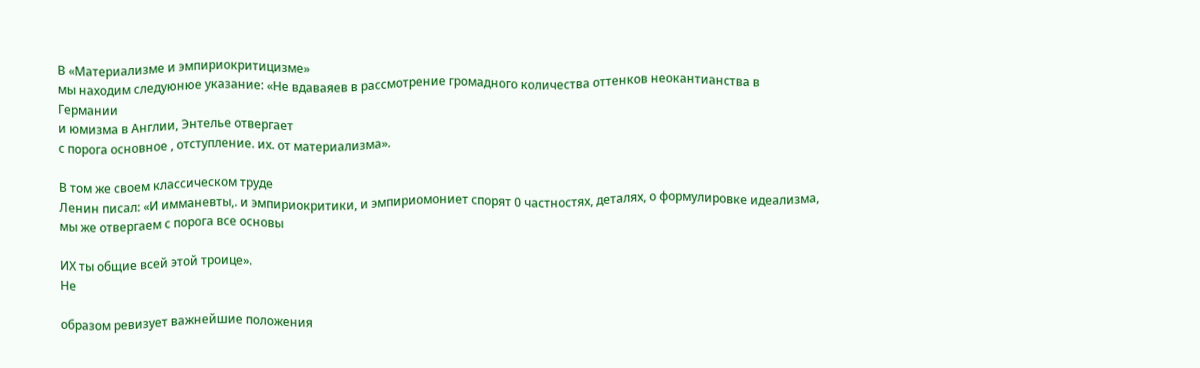В «Материализме и эмпириокритицизме»
мы находим следуюнюе указание: «Не вдаваяев в рассмотрение громадного количества оттенков неокантианства в Германии
и юмизма в Англии, Энтелье отвергает
с порога основное , отступление. их. от материализма».

В том же своем классическом труде
Ленин писал: «И имманевты,. и эмпириокритики, и эмпириомониет спорят 0 частностях, деталях, о формулировке идеализма, мы же отвергаем с порога все основы

ИХ ты общие всей этой троице».
Не

образом ревизует важнейшие положения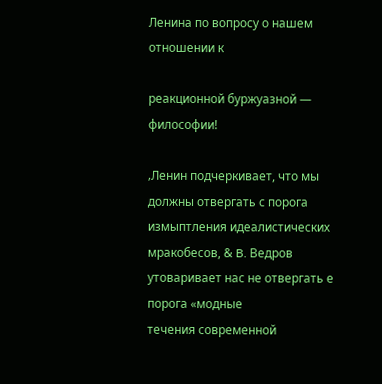Ленина по вопросу о нашем отношении к

реакционной буржуазной — философии!

‚Ленин подчеркивает, что мы должны отвергать с порога измыптления идеалистических мракобесов, & B. Ведров утоваривает нас не отвергать е порога «модные
течения современной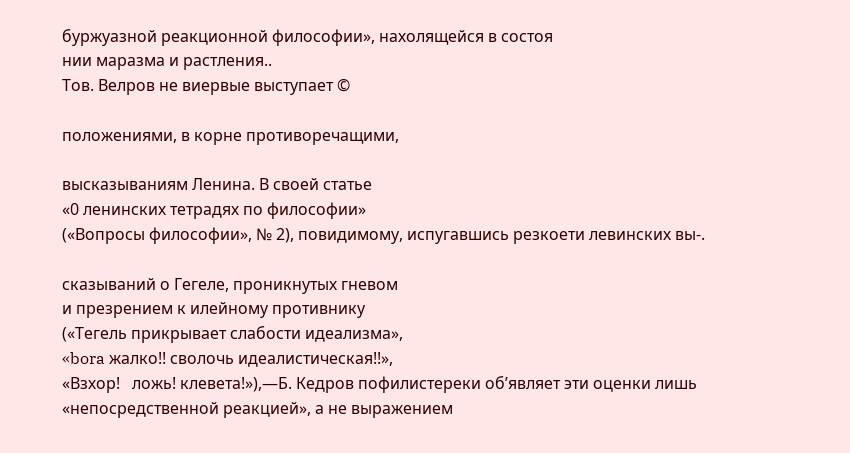буржуазной реакционной философии», нахолящейся в состоя
нии маразма и растления..
Тов. Велров не виервые выступает ©

положениями, в корне противоречащими,

высказываниям Ленина. В своей статье
«0 ленинских тетрадях по философии»
(«Вопросы философии», № 2), повидимому, испугавшись резкоети левинских вы-.

сказываний о Гегеле, проникнутых гневом
и презрением к илейному противнику
(«Тегель прикрывает слабости идеализма»,
«bora жалко!! сволочь идеалистическая!!»,
«Взхор!   ложь! клевета!»),—Б. Кедров пофилистереки об’являет эти оценки лишь
«непосредственной реакцией», а не выражением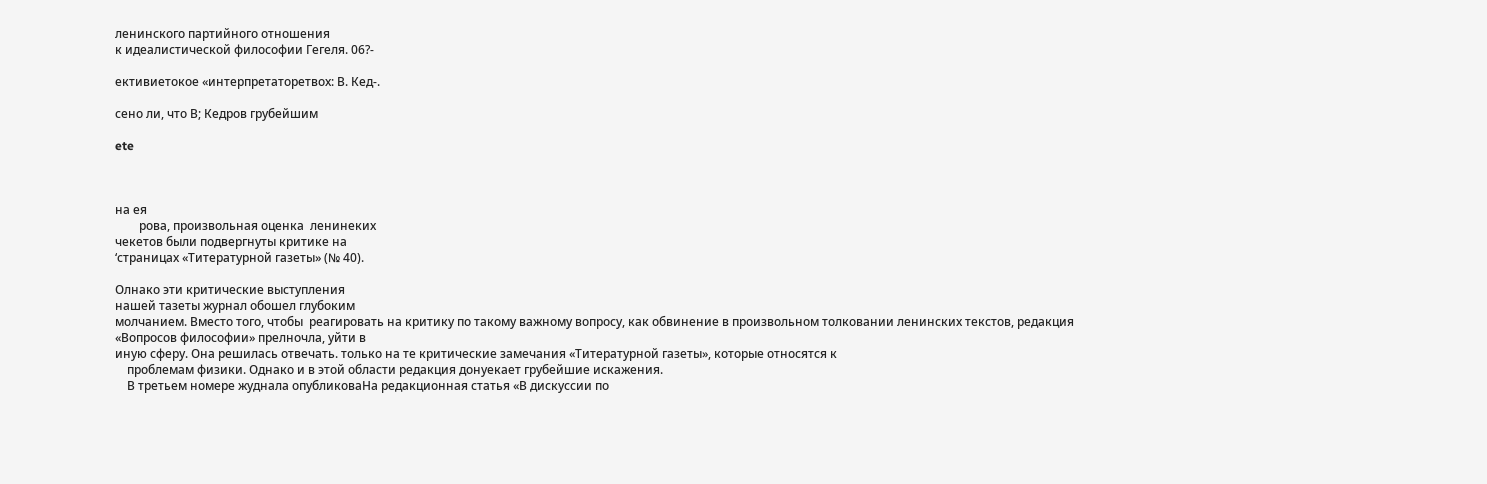ленинского партийного отношения
к идеалистической философии Гегеля. 06?-

ективиетокое «интерпретаторетвох: В. Кед-.

сено ли, что В; Кедров грубейшим

ete



на ея
        рова, произвольная оценка  ленинеких
чекетов были подвергнуты критике на
‘страницах «Титературной газеты» (№ 40).

Олнако эти критические выступления
нашей тазеты журнал обошел глубоким
молчанием. Вместо того, чтобы  реагировать на критику по такому важному вопросу, как обвинение в произвольном толковании ленинских текстов, редакция
«Вопросов философии» прелночла, уйти в
иную сферу. Она решилась отвечать. только на те критические замечания «Титературной газеты», которые относятся к
    проблемам физики. Однако и в этой области редакция донуекает грубейшие искажения.
    В третьем номере жуднала опубликоваHa редакционная статья «В дискуссии по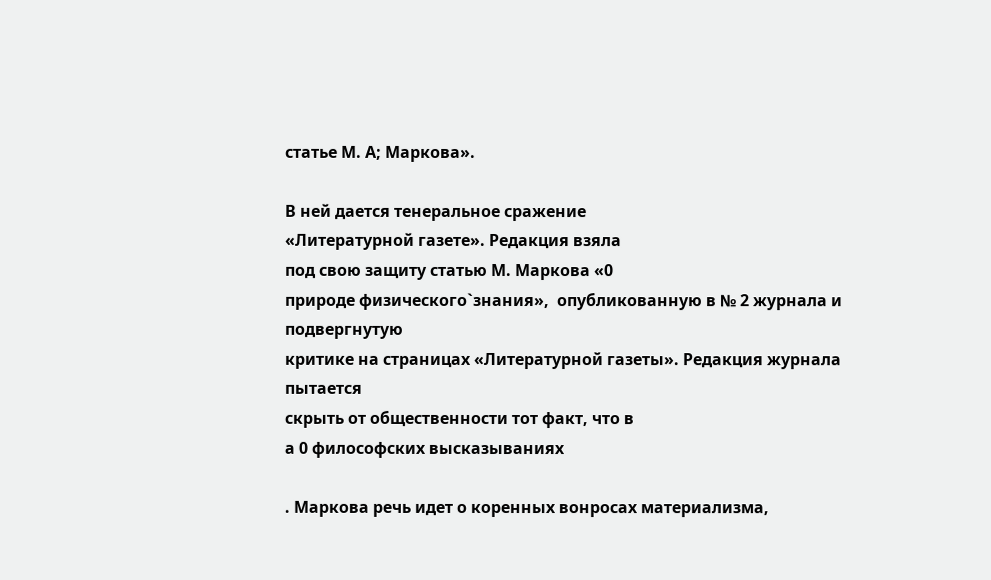статье М. А; Маркова».

В ней дается тенеральное сражение
«Литературной газете». Редакция взяла
под свою защиту статью М. Маркова «0
природе физического`знания»,  опубликованную в № 2 журнала и подвергнутую
критике на страницах «Литературной газеты». Редакция журнала пытается
скрыть от общественности тот факт, что в
а 0 философских высказываниях

. Маркова речь идет о коренных вонросах материализма,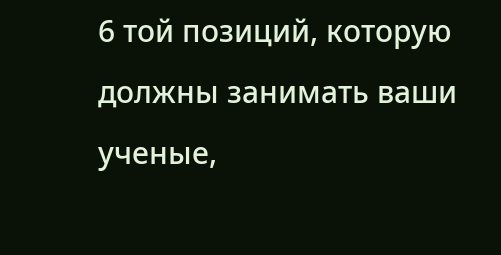6 той позиций, которую должны занимать ваши ученые,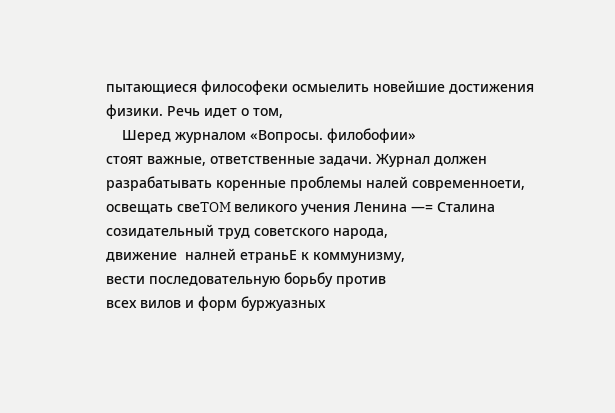пытающиеся философеки осмыелить новейшие достижения физики. Речь идет о том,
    Шеред журналом «Вопросы. филобофии»
стоят важные, ответственные задачи. Журнал должен разрабатывать коренные проблемы налей современноети, освещать свеTOM великого учения Ленина —= Сталина
созидательный труд советского народа,
движение  налней етраньЕ к коммунизму,
вести последовательную борьбу против
всех вилов и форм буржуазных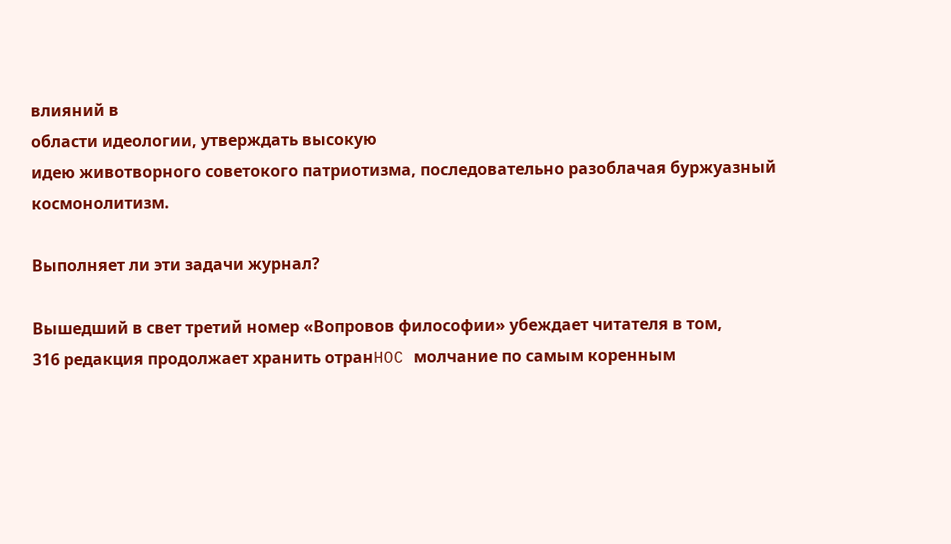влияний в
области идеологии, утверждать высокую
идею животворного советокого патриотизма, последовательно разоблачая буржуазный космонолитизм.

Выполняет ли эти задачи журнал?

Вышедший в свет третий номер «Вопровов философии» убеждает читателя в том,
316 редакция продолжает хранить отранHOC молчание по самым коренным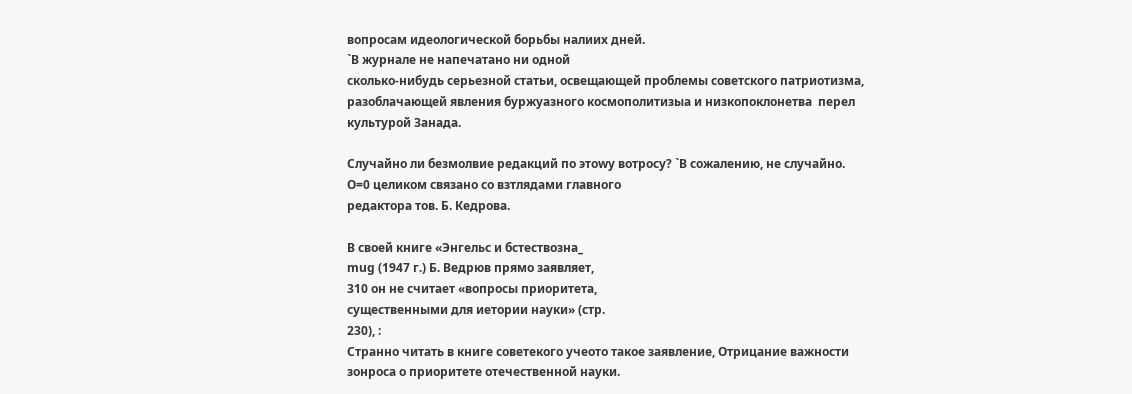вопросам идеологической борьбы налиих дней.
`В журнале не напечатано ни одной
сколько-нибудь серьезной статьи, освещающей проблемы советского патриотизма,
разоблачающей явления буржуазного космополитизыа и низкопоклонетва  перел
культурой Занада.

Случайно ли безмолвие редакций по этоwy вотросу? `В сожалению, не случайно.
О=0 целиком связано со взтлядами главного
редактора тов. Б. Кедрова.

В своей книге «Энгельс и бстествозна_
mug (1947 г.) Б. Ведрюв прямо заявляет,
310 он не считает «вопросы приоритета,
существенными для иетории науки» (стр.
230), :
Странно читать в книге советекого учеото такое заявление, Отрицание важности
зонроса о приоритете отечественной науки.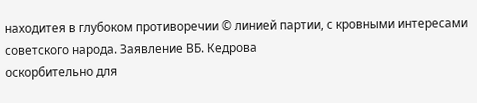находитея в глубоком противоречии © линией партии, с кровными интересами coветского народа. Заявление ВБ. Кедрова
оскорбительно для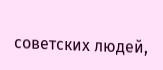советских людей,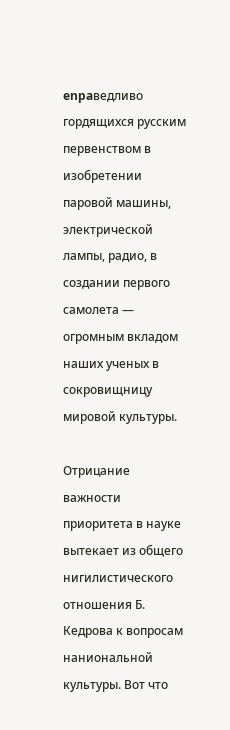enpaведливо гордящихся русским первенством в
изобретении паровой машины, электрической лампы, радио, в создании первого
самолета — огромным вкладом наших ученых в сокровищницу мировой культуры.

Отрицание важности приоритета в науке
вытекает из общего нигилистического отношения Б. Кедрова к вопросам наниональной культуры. Вот что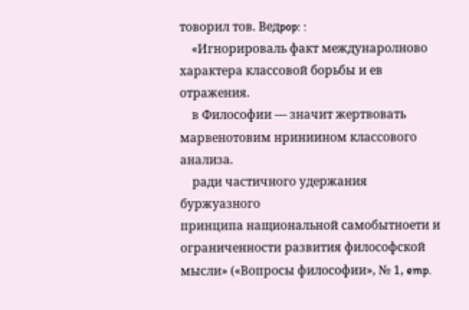товорил тов. Ведpop: :
    «Игнорироваль факт междунаролново характера классовой борьбы и ев отражения.
    в Философии — значит жертвовать марвенотовим нриниином классового анализа.
    ради частичного удержания буржуазного
принципа нащиональной самобытноети и
ограниченности развития философской мысли» («Вопросы философии», № 1, emp.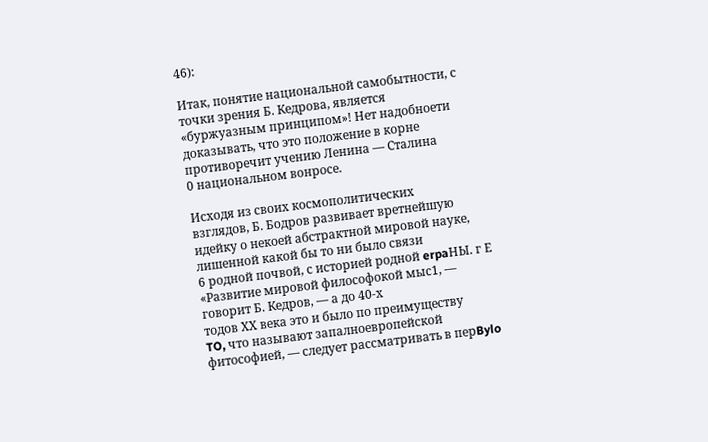46):

Итак, понятие национальной самобытности, с точки зрения Б. Кедрова, является
«буржуазным принципом»! Нет надобноети
доказывать, что это положение в корне
противоречит учению Ленина — Сталина
0 национальном вонросе.

Исходя из своих космополитических
взглядов, Б. Бодров развивает вретнейшую
идейку о некоей абстрактной мировой науке, лишенной какой бы то ни было связи
6 родной почвой, с историей родной erpaНЫ. г Е
«Развитие мировой философокой мыс1, — говорит Б. Кедров, — а до 40-х
тодов ХХ века это и было по преимуществу
TO, что называют запалноевропейской фитософией, — следует рассматривать в перBylo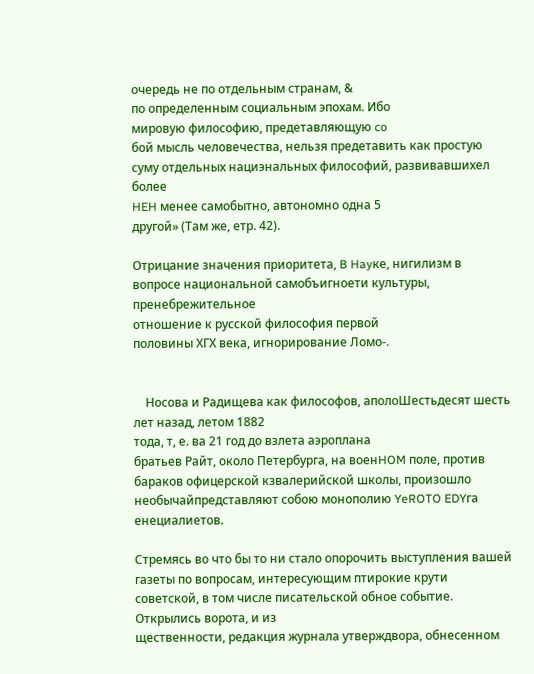очередь не по отдельным странам, &
по определенным социальным эпохам. Ибо
мировую философию, предетавляющую co
бой мысль человечества, нельзя предетавить как простую суму отдельных нациэнальных философий, развивавшихел более
HEH менее самобытно, автономно одна 5
другой» (Там же, етр. 42).

Отрицание значения приоритета, B Hayке, нигилизм в вопросе национальной самобъигноети культуры, пренебрежительное
отношение к русской философия первой
половины ХГХ века, игнорирование Ломо-.


    Носова и Радищева как философов, аполоШестьдесят шесть лет назад, летом 1882
тода, т, е. ва 21 год до взлета аэроплана
братьев Райт, около Петербурга, на военHOM поле, против бараков офицерской кзвалерийской школы, произошло необычайпредставляют собою монополию YeROTO EDYга енециалиетов.

Стремясь во что бы то ни стало опорочить выступления вашей газеты по вопросам, интересующим птирокие крути советской, в том числе писательской обное событие. Открылись ворота, и из
щественности, редакция журнала утверждвора, обнесенном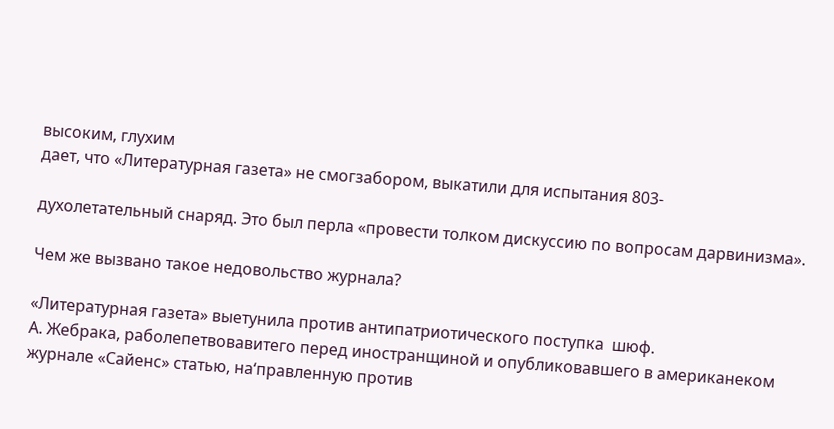высоким, глухим
дает, что «Литературная газета» не смогзабором, выкатили для испытания 803-

духолетательный снаряд. Это был перла «провести толком дискуссию по вопросам дарвинизма».

Чем же вызвано такое недовольство журнала?

«Литературная газета» выетунила против антипатриотического поступка  шюф.
А. Жебрака, раболепетвовавитего перед иностранщиной и опубликовавшего в американеком журнале «Сайенс» статью, на‘правленную против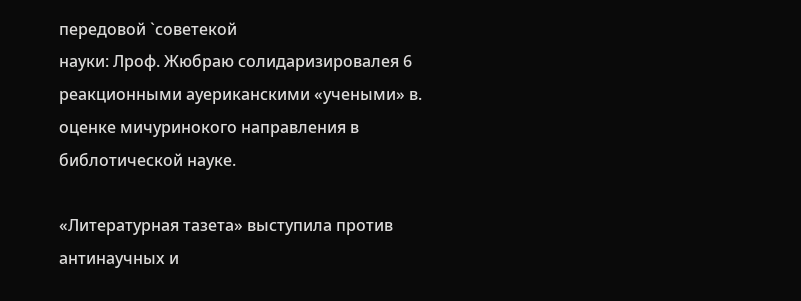передовой `советекой
науки: Лроф. Жюбраю солидаризировалея 6
реакционными ауериканскими «учеными» в.
оценке мичуринокого направления в библотической науке.

«Литературная тазета» выступила против антинаучных и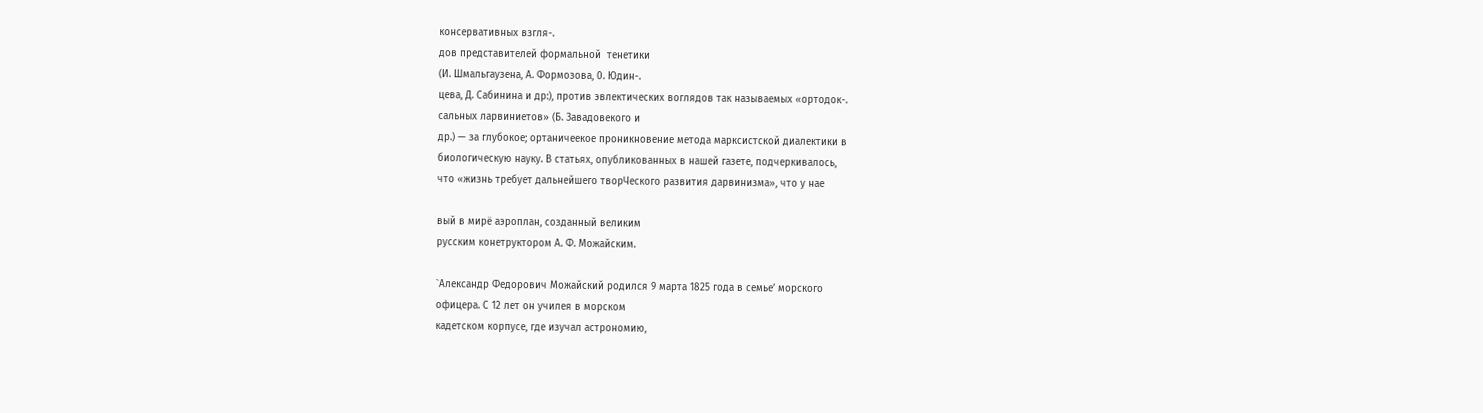консервативных взгля-.
дов представителей формальной  тенетики
(И. Шмальгаузена, А. Формозова, 0. Юдин-.
цева, Д. Сабинина и др:), против эвлектических воглядов так называемых «ортодок-.
сальных ларвиниетов» (Б. Завадовекого и
др.) — за глубокое; ортаничеекое проникновение метода марксистской диалектики в
биологическую науку. В статьях, опубликованных в нашей газете, подчеркивалось,
что «жизнь требует дальнейшего творЧеского развития дарвинизма», что у нае

вый в мирё аэроплан, созданный великим
русским конетруктором А. Ф. Можайским.

`Александр Федорович Можайский родился 9 марта 1825 года в семье’ морского
офицера. С 12 лет он училея в морском
кадетском корпусе, где изучал астрономию,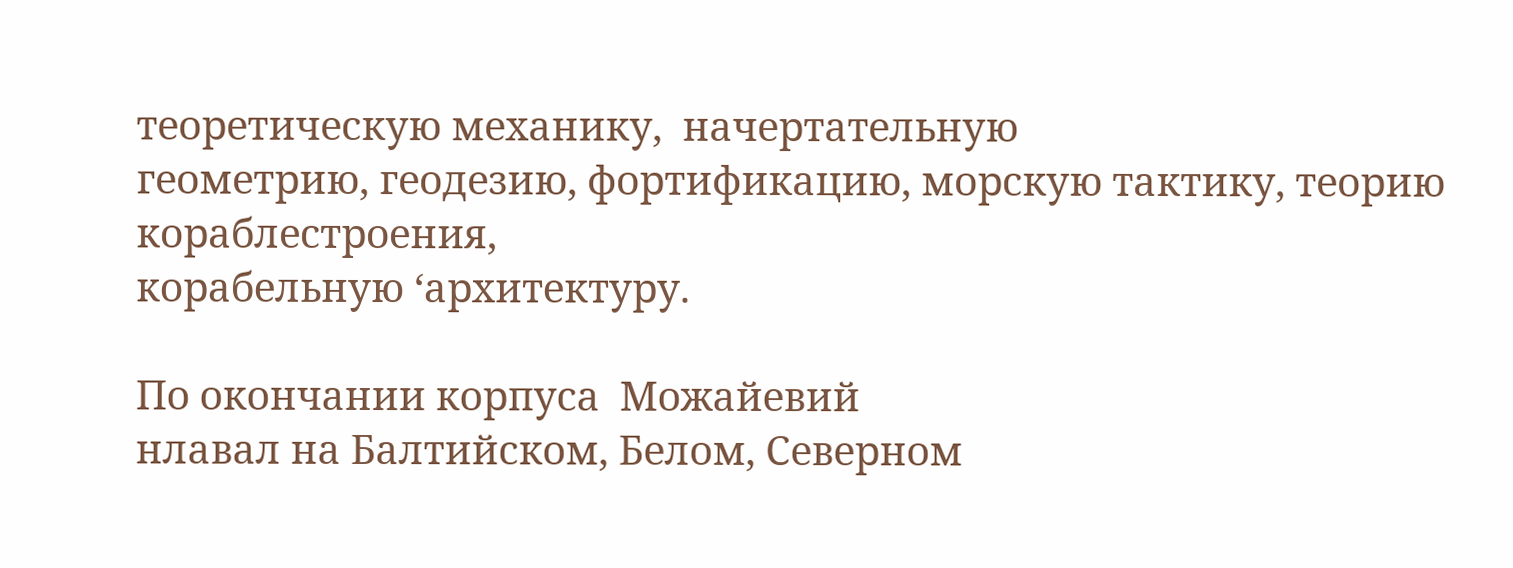теоретическую механику,  начертательную
геометрию, геодезию, фортификацию, морскую тактику, теорию кораблестроения,
корабельную ‘архитектуру.

По окончании корпуса  Можайевий
нлавал на Балтийском, Белом, Северном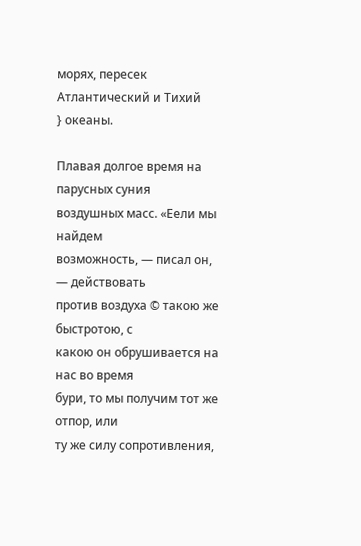морях, пересек Атлантический и Тихий
} океаны.

Плавая долгое время на парусных суния воздушных масс. «Еели мы найдем
возможность, — писал он, — действовать
против воздуха © такою же быстротою, с
какою он обрушивается на нас во время
бури, то мы получим тот же отпор, или
ту же силу сопротивления,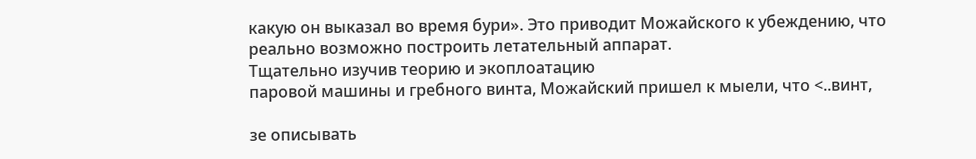какую он выказал во время бури». Это приводит Можайского к убеждению, что реально возможно построить летательный аппарат.
Тщательно изучив теорию и экоплоатацию
паровой машины и гребного винта, Можайский пришел к мыели, что <..винт,

зе описывать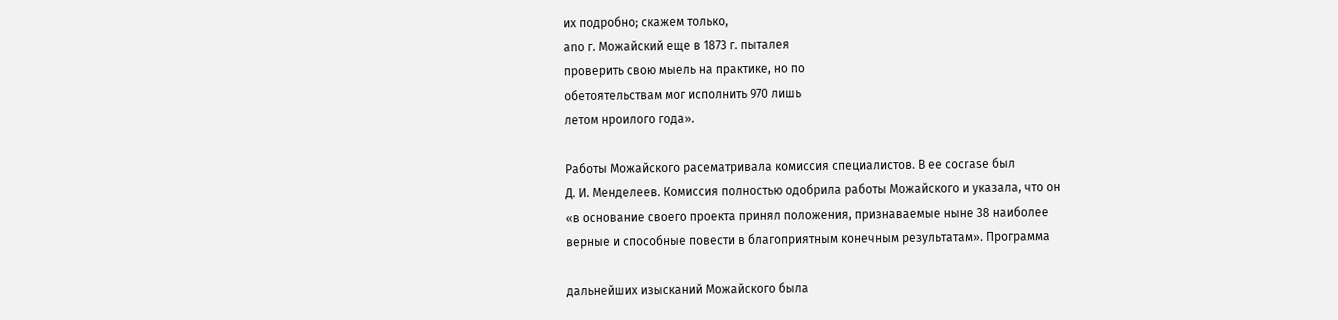их подробно; скажем только,
ano г. Можайский еще в 1873 г. пыталея
проверить свою мыель на практике, но по
обетоятельствам мог исполнить 970 лишь
летом нроилого года».

Работы Можайского расематривала комиссия специалистов. В ee cocrase был
Д. И. Менделеев. Комиссия полностью одобрила работы Можайского и указала, что он
«в основание своего проекта принял положения, признаваемые ныне 38 наиболее
верные и способные повести в благоприятным конечным результатам». Программа

дальнейших изысканий Можайского была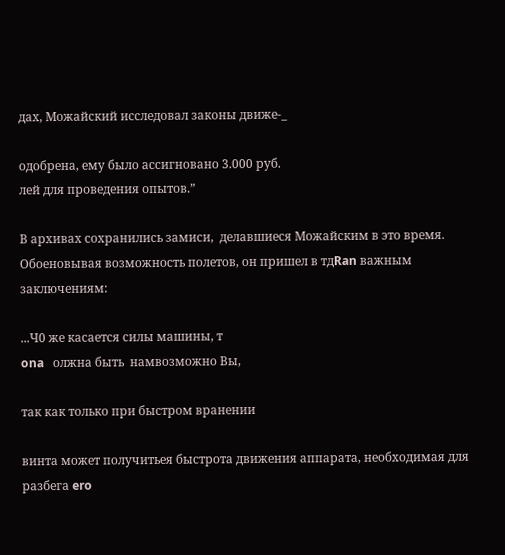дах, Можайский исследовал законы движе-_

одобрена, ему было ассигновано 3.000 руб.
лей для проведения опытов.”

В архивах сохранились замиси,  делавшиеся Можайским в это время. Обоеновывая возможность полетов, он пришел в тдRan важным заключениям:

...Ч0 же касается силы машины, т
ona   олжна быть  намвозможно Вы,

так как только при быстром вранении

винта может получитьея быстрота движения аппарата, необходимая для разбега ero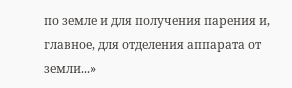по земле и для получения парения и, главное, для отделения аппарата от земли...»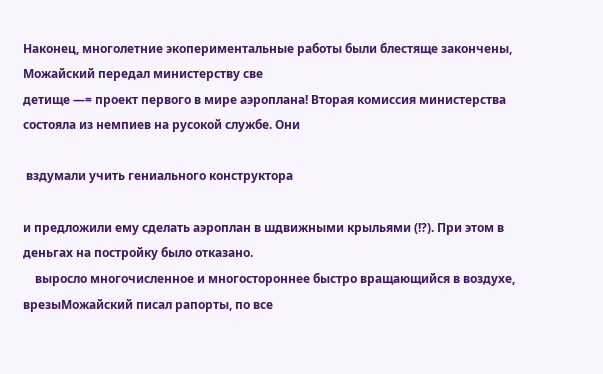Наконец, многолетние экопериментальные работы были блестяще закончены,
Можайский передал министерству све
детище —= проект первого в мире аэроплана! Вторая комиссия министерства состояла из немпиев на русокой службе. Они

 вздумали учить гениального конструктора

и предложили ему сделать аэроплан в шдвижными крыльями (!?). При этом в
деньгах на постройку было отказано.
    выросло многочисленное и многостороннее быстро вращающийся в воздухе, врезыМожайский писал рапорты, по все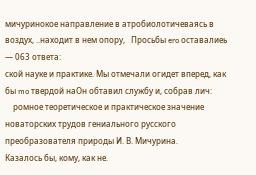мичуринокое направление в атробиолотичеваясь в воздух, ..находит в нем опору,   Просьбы ero оставалиеь — 063 ответа:
ской науке и практике. Мы отмечали огидет вперед, как бы mo твердой наОн обтавил службу и, собрав лич:
    ромное теоретическое и практическое значение новаторских трудов гениального русского преобразователя природы И. В. Мичурина.
Казалось бы, кому, как не.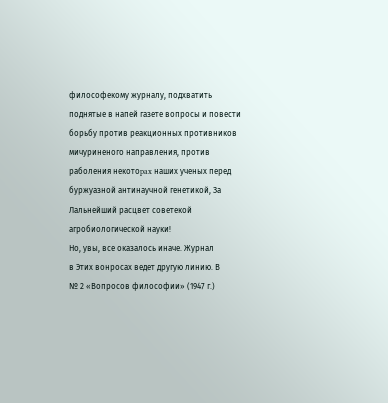философекому журналу, подхватить поднятые в напей газете вопросы и повести борьбу против реакционных противников мичуриненого направления, против раболения некотоpax наших ученых перед буржуазной антинаучной генетикой, За Лальнейший расцвет советекой агробиологической науки!
Но, увы, все оказалось иначе. Журнал
в Этих вонросах ведет другую линию. В
№ 2 «Вопросов философии» (1947 г.)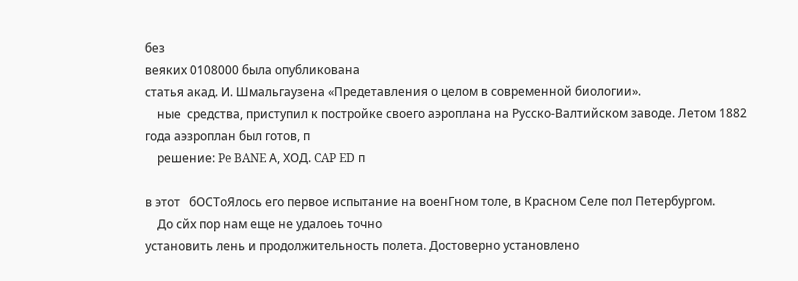без
веяких 0108000 была опубликована
статья акад. И. Шмальгаузена «Предетавления о целом в современной биологии».
    ные  средства, приступил к постройке своего аэроплана на Русско-Валтийском заводе. Летом 1882 года аэзроплан был готов, п
    решение: Pe BANE А, ХОД. CAP ED п

в этот   бОСТоЯлось его первое испытание на военГном толе, в Красном Селе пол Петербургом.
    До сйх пор нам еще не удалоеь точно
установить лень и продолжительность полета. Достоверно установлено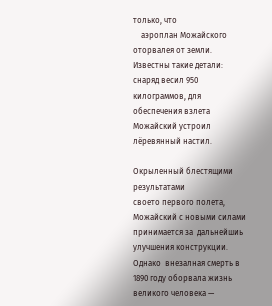только, что
    аэроплан Можайского оторвалея от земли.
Известны такие детали: снаряд весил 950
килограммов, для обеспечения взлета
Можайский устроил  лёревянный настил.

Окрыленный блестящими результатами
своето первого полета, Можайский с новыми силами принимается за  дальнейшиь
улучшения конструкции. Однако  внезалная смерть в 1890 году оборвала жизнь
великого человека —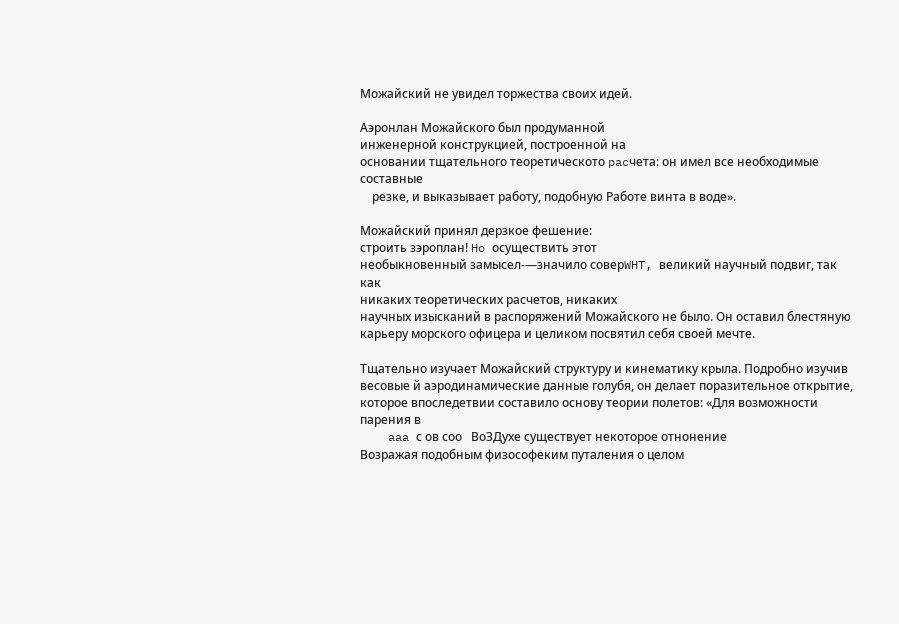Можайский не увидел торжества своих идей.

Аэронлан Можайского был продуманной
инженерной конструкцией, построенной на
основании тщательного теоретическото pacчета: он имел все необходимые составные
    резке, и выказывает работу, подобную Paботе винта в воде».

Можайский принял дерзкое фешение:
строить зэроплан! Ho осуществить этот
необыкновенный замысел-—значило соверWHT, великий научный подвиг, так как
никаких теоретических расчетов, никаких
научных изысканий в распоряжений Можайского не было. Он оставил блестяную
карьеру морского офицера и целиком посвятил себя своей мечте.

Тщательно изучает Можайский структуру и кинематику крыла. Подробно изучив
весовые й аэродинамические данные голубя, он делает поразительное открытие, которое впоследетвии составило основу теории полетов: «Для возможности парения в
    aaa с ов соо   ВоЗДухе существует некоторое отнонение
Возражая подобным физософеким путаления о целом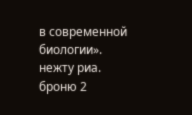в современной биологии». нежту риа. броню 2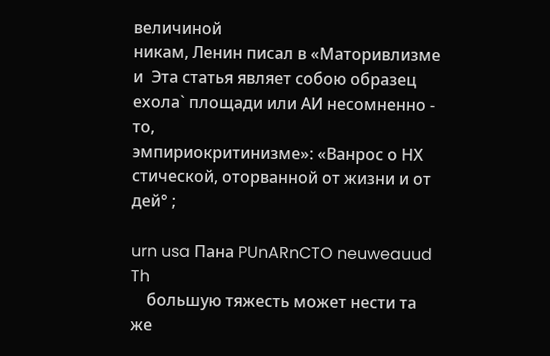величиной
никам, Ленин писал в «Маторивлизме и  Эта статья являет собою образец ехола` площади или АИ несомненно - то,
эмпириокритинизме»: «Ванрос о НХ стической, оторванной от жизни и от дей° ;

urn usa Пана PUnARnCTO neuweauud Th
    большую тяжесть может нести та же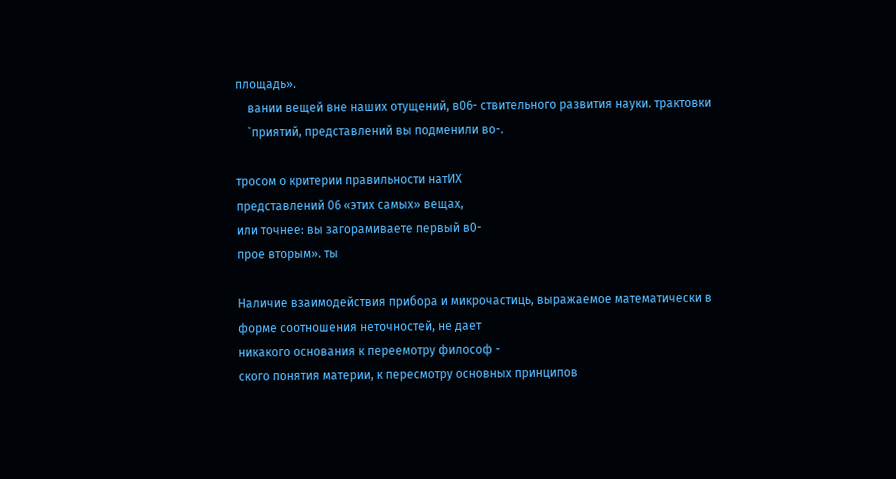площадь».
    вании вещей вне наших отущений, в06- ствительного развития науки. трактовки
    `приятий, представлений вы подменили во-.

тросом о критерии правильности натИХ
представлений 06 «этих самых» вещах,
или точнее: вы загорамиваете первый в0-
прое вторым». ты

Наличие взаимодействия прибора и микрочастиць, выражаемое математически в
форме соотношения неточностей, не дает
никакого основания к переемотру философ -
ского понятия материи, к пересмотру основных принципов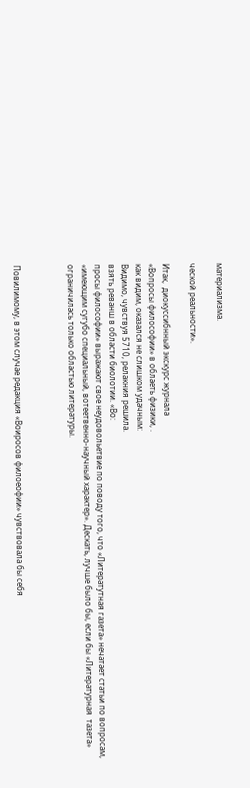материализма.

ческой реальности».

Итак,  диокуссибнный экскурс журнала
«Вопросы философии» в облаеть физики, .
как видим, оказался не слишком удачным:
Видимо, чувствуя 5710, релакния решила.
взять реванш в области биолотии. «Во:
просы философии» выражают свое неудовольетвие по поводу того, что «Литератутная газета» нечатает статьи по вопросам,
«имеющим сугубо специальный, вотеетвенно-научный характер». Дескать, лучше было бы, если бы «Литературная  тазета»
ограничилась только областью литературы.



Повилимому, в этом случае редакция «Воиросов филоеофии» чувствовала бы себя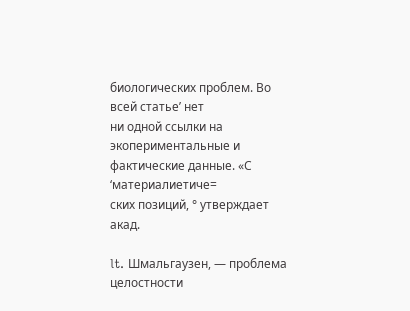биологических проблем. Во всей статье’ нет
ни одной ссылки на экопериментальные и
фактические данные. «С ‘материалиетиче=
ских позиций, ° утверждает акад.

lt. Шмальгаузен, — проблема целостности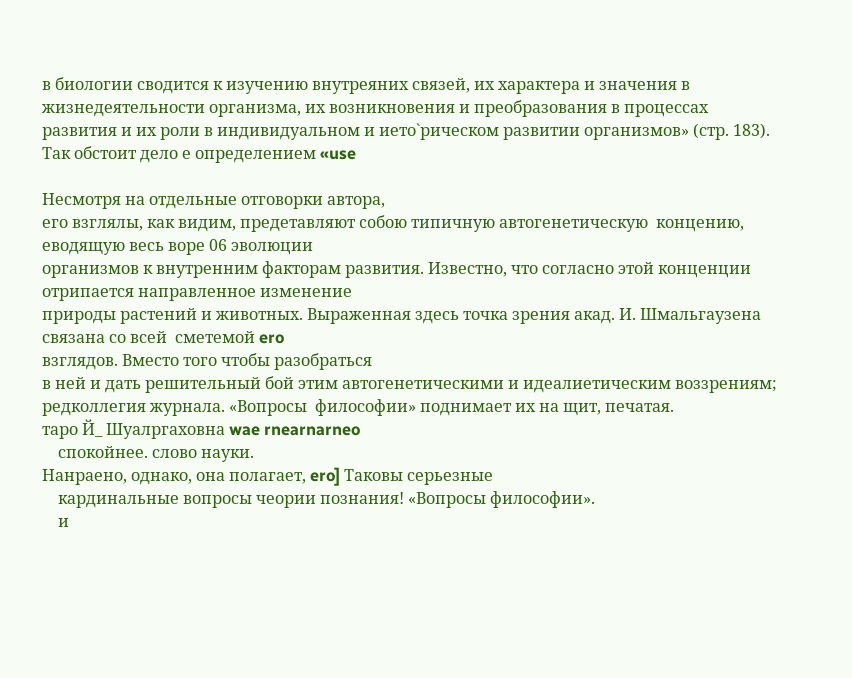в биологии сводится к изучению внутреяних связей, их характера и значения в
жизнедеятельности организма, их возникновения и преобразования в процессах развития и их роли в индивидуальном и ието`рическом развитии организмов» (стр. 183).
Так обстоит дело е определением «use

Несмотря на отдельные отговорки автора,
его взглялы, как видим, предетавляют coбою типичную автогенетическую  концению, еводящую весь воре 06 эволюции
организмов к внутренним факторам развития. Известно, что согласно этой конценции отрипается направленное изменение
природы растений и животных. Выраженная здесь точка зрения акад. И. Шмальгаузена связана со всей  сметемой ero
взглядов. Вместо того чтобы разобраться
в ней и дать решительный бой этим автогенетическими и идеалиетическим воззрениям; редколлегия журнала. «Вопросы  философии» поднимает их на щит, печатая.
таро Й_ Шуалргаховна wae rnearnarneo
    спокойнее. слово науки.
Нанраено, однако, она полагает, ero] Таковы серьезные
    кардинальные вопросы чеории познания! «Вопросы философии».
    и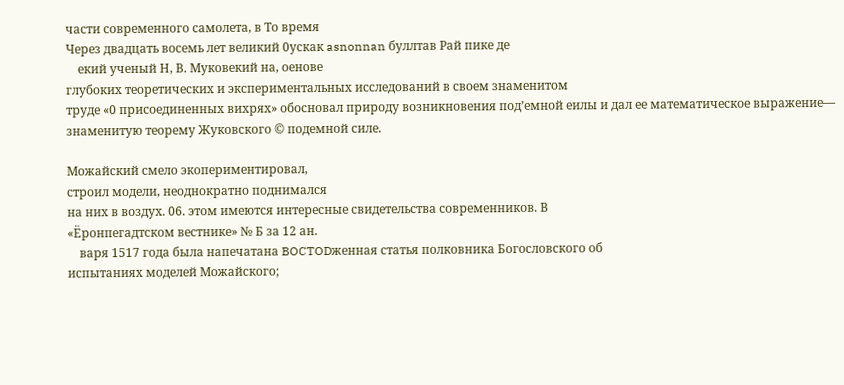части современного самолета, в То время
Через двадцать восемь лет великий 0ускак asnonnan буллтав Рай пике де
    екий ученый Н, В. Муковекий на, оенове
глубоких теоретических и экспериментальных исследований в своем знаменитом
труде «0 присоединенных вихрях» обосновал природу возникновения под’емной еилы и дал ее математическое выражение—
знаменитую теорему Жуковского © подемной силе.

Можайский смело экопериментировал,
строил модели, неоднократно поднимался
на них в воздух. 06. этом имеются интересные свидетельства современников. В
«Ёронпегадтском вестнике» № Б за 12 ан.
    варя 1517 года была напечатана BOCTODженная статья полковника Богословского об
испытаниях моделей Можайского;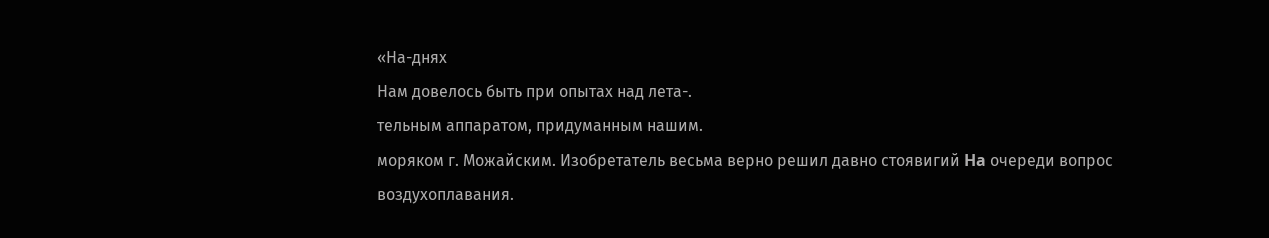«На-днях
Нам довелось быть при опытах над лета-.
тельным аппаратом, придуманным нашим.
моряком г. Можайским. Изобретатель весьма верно решил давно стоявигий Ha очереди вопрос воздухоплавания.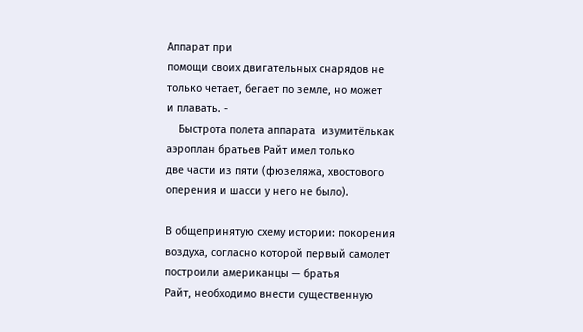Аппарат при
помощи своих двигательных снарядов не
только четает, бегает по земле, но может
и плавать. -
    Быстрота полета аппарата  изумитёлькак аэроплан братьев Райт имел только
две части из пяти (фюзеляжа, хвостового
оперения и шасси у него не было).

В общепринятую схему истории: покорения воздуха, согласно которой первый самолет построили американцы — братья
Райт, необходимо внести существенную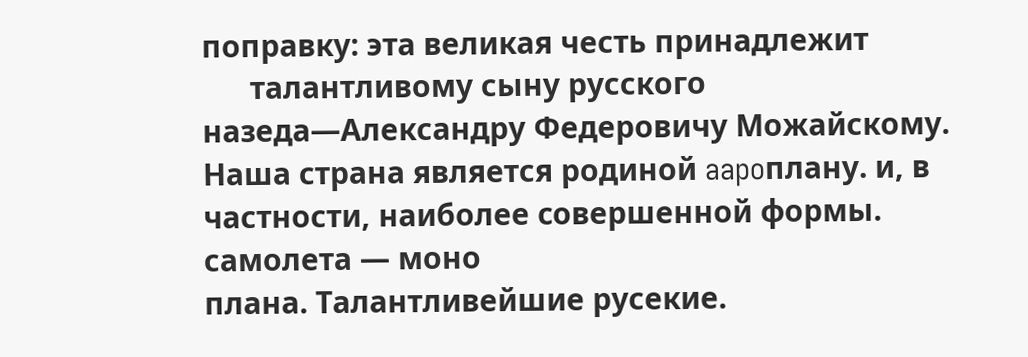поправку: эта великая честь принадлежит
      талантливому сыну русского назеда—Александру Федеровичу Можайскому.
Наша страна является родиной aapoплану. и, в частности, наиболее coвершенной формы. самолета — моно
плана. Талантливейшие русекие.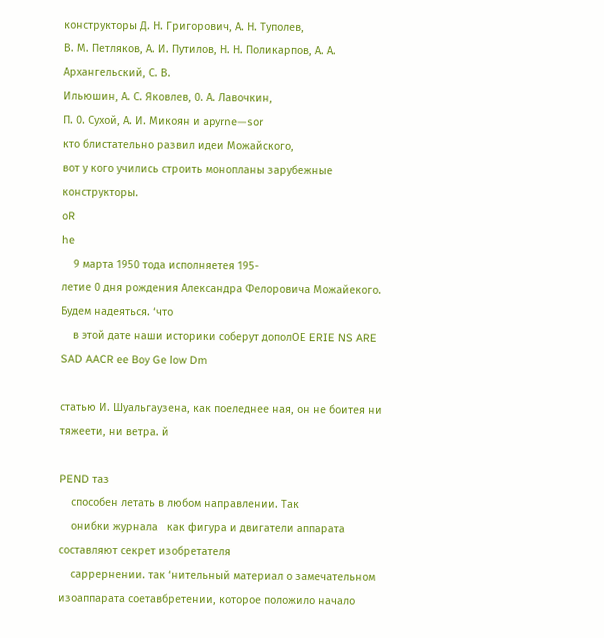конструкторы Д. Н. Григорович, А. Н. Туполев,
В. М. Петляков, А. И. Путилов, Н. Н. Поликарпов, А. А. Архангельский, С. В.
Ильюшин, А. С. Яковлев, 0. А. Лавочкин,
П. 0. Сухой, А. И. Микоян и apyrne—sor
кто блистательно развил идеи Можайского,
вот у кого учились строить монопланы зарубежные конструкторы.
oR
he
    9 марта 1950 тода исполняетея 195-
летие 0 дня рождения Александра Фелоровича Можайекого. Будем надеяться. ‘что
    в этой дате наши историки соберут дополОЕ ERIE NS ARE SAD AACR ee Boy Ge low Dm

статью И. Шуальгаузена, как поеледнее ная, он не боитея ни тяжеети, ни ветра. й

PEND таз
    способен летать в любом направлении. Так
    онибки журнала   как фигура и двигатели аппарата составляют секрет изобретателя
    саррернении. так ‘нительный материал о замечательном изоаппарата соетавбретении, которое положило начало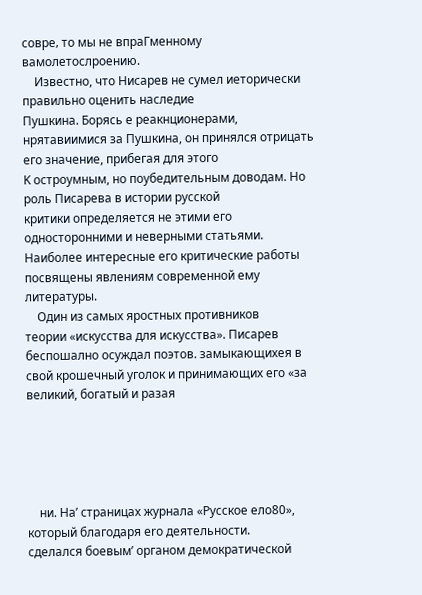совре‚ то мы не впраГменному вамолетослроению.
    Известно, что Нисарев не сумел иеторически правильно оценить наследие
Пушкина. Борясь е реакнционерами, нрятавиимися за Пушкина, он принялся отрицать его значение, прибегая для этого
K остроумным, но поубедительным доводам. Но роль Писарева в истории русской
критики определяется не этими его односторонними и неверными статьями. Наиболее интересные его критические работы
посвящены явлениям современной ему литературы.
    Один из самых яростных противников
теории «искусства для искусства». Писарев беспошално осуждал поэтов. замыкающихея в свой крошечный уголок и принимающих его «за великий, богатый и разая





    ни. На’ страницах журнала «Русское ело80», который благодаря ero деятельности.
сделался боевым’ органом демократической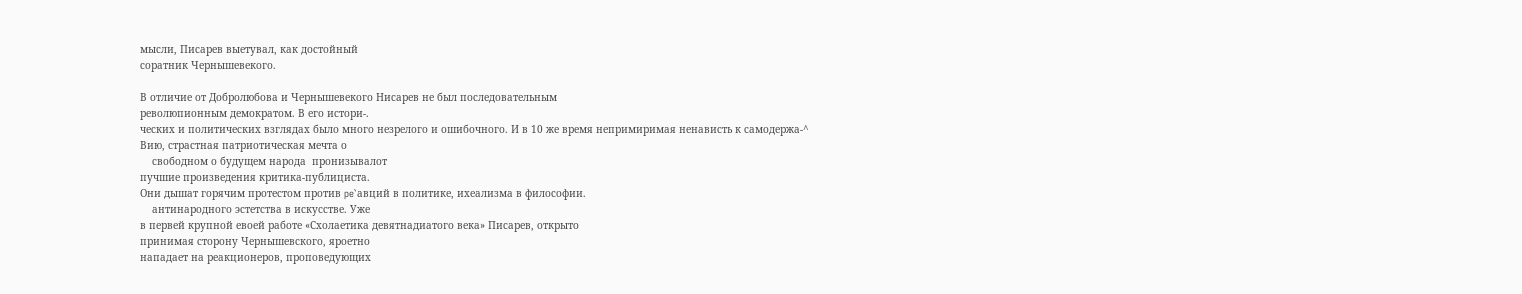мысли, Писарев выетувал, как достойный
соратник Чернышевекого.

В отличие от Добролюбова и Чернышевекого Нисарев не был последовательным
революпионным демократом. В его истори-.
ческих и политических взглядах было много незрелого и ошибочного. И в 10 же время непримиримая ненависть к самодержа-^
Вию, страстная патриотическая мечта о
    свободном о будущем народа  пронизывалот
пучшие произведения критика-публициста.
Они дышат горячим протестом против pe`авций в политике, ихеализма в философии.
    антинародного эстетства в искусстве. Уже
в первей крупной евоей работе «Схолаетика девятнадиатого века» Писарев, открыто
принимая сторону Чернышевского, яроетно
нападает на реакционеров, проповедующих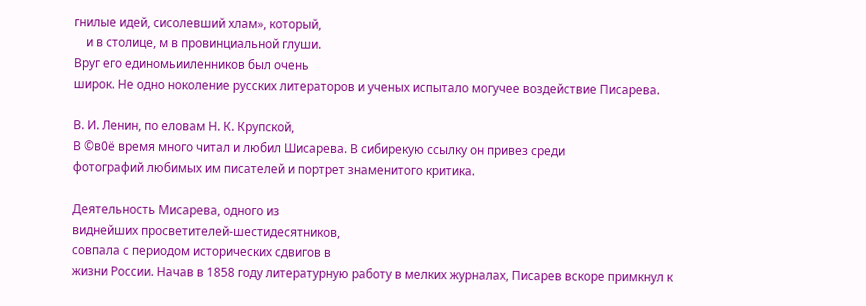гнилые идей, сисолевший хлам», который,
    и в столице, м в провинциальной глуши.
Вруг его единомьииленников был очень
широк. Не одно ноколение русских литераторов и ученых испытало могучее воздействие Писарева.

В. И. Ленин, по еловам Н. К. Крупской,
В ©в0ё время много читал и любил Шисарева. В сибирекую ссылку он привез среди
фотографий любимых им писателей и портрет знаменитого критика.

Деятельность Мисарева, одного из
виднейших просветителей-шестидесятников,
совпала с периодом исторических сдвигов в
жизни России. Начав в 1858 году литературную работу в мелких журналах, Писарев вскоре примкнул к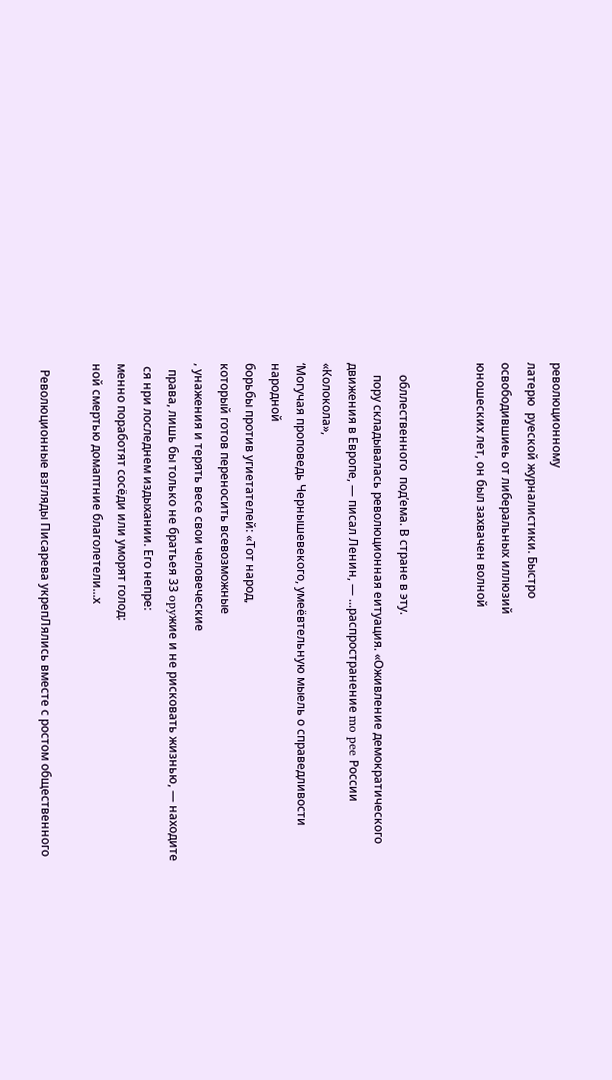революционному
латерю  руеской журналистики. Быстро
освободившиеь от либеральных иллюзий
юношеских лет, он был захвачен волной


    обллественного  под’ема. В стране в эту.
    пору складывалась революционная еитуация. «Оживление демократического движения в Европе, — писал Ленин, — ...распространение mo pee России «Колокола»,
‘Могучая проповедь Чернышевекого, умеёвтельную мыель о справедливости народной
борьбы против угиетателей: «Тот народ,
который готов переносить всевозможные
‚ унажения и терять весе свои человеческие
  права, лишь бы только не братьея 33 opyжие и не рисковать жизнью, — находите
 ся нри лоследнем издыхании. Его непре:
менно поработят сосёди или уморят голод:
ной смертью домаптние благолетели...х

  Революционные взгляды Писарева укрепЛялись вместе с ростом общественного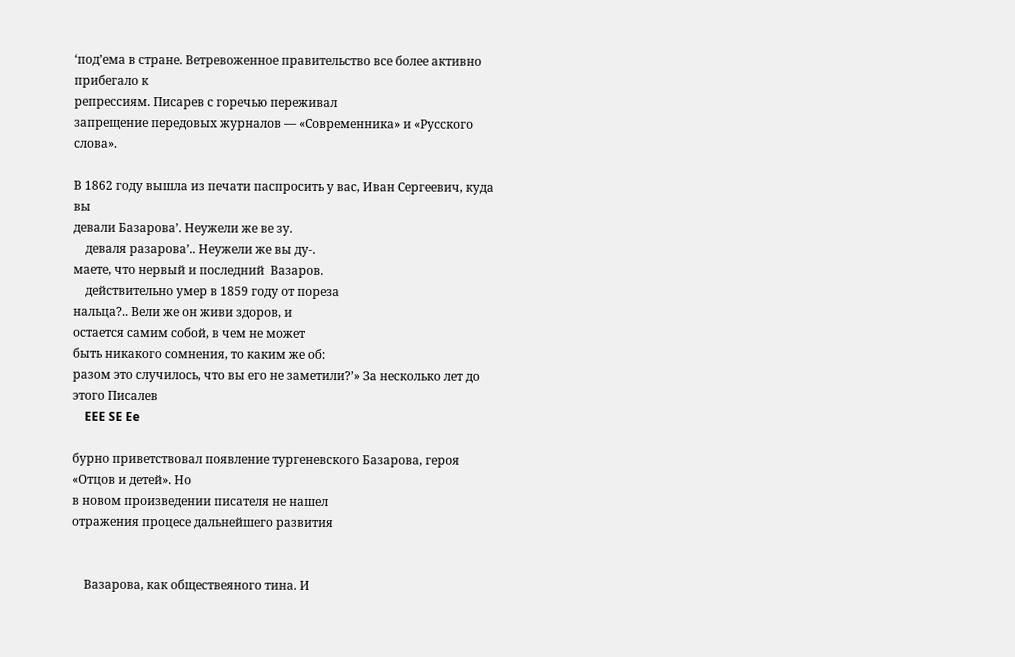‘под’ема в стране. Ветревоженное правительство все более активно прибегало к
репрессиям. Писарев с горечью переживал
запрещение передовых журналов — «Современника» и «Русского слова».

В 1862 году вышла из печати паспросить у вас, Иван Сергеевич, куда вы
девали Базарова’. Неужели же ве зу.
    деваля разарова’.. Неужели же вы ду-.
маете, что нервый и последний  Вазаров.
    действительно умер в 1859 году от пореза
нальца?.. Вели же он живи здоров, и
остается самим собой, в чем не может
быть никакого сомнения, то каким же об:
разом это случилось, что вы его не заметили?’» За несколько лет до этого Писалев
    EEE SE Ee

бурно приветствовал появление тургеневского Базарова, героя «Отцов и детей». Но
в новом произведении писателя не нашел
отражения процесе дальнейшего развития


    Вазарова, как обществеяного тина. И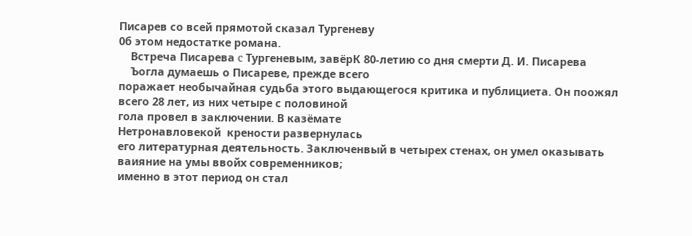Писарев со всей прямотой сказал Тургеневу
0б этом недостатке романа.
    Встреча Писарева c Тургеневым, завёрК 80-летию со дня смерти Д. И. Писарева
    Ъогла думаешь о Писареве, прежде всего
поражает необычайная судьба этого выдающегося критика и публициета. Он поожял
всего 28 лет, из них четыре с половиной
гола провел в заключении. В казёмате
Нетронавловекой  крености развернулась
его литературная деятельность. Заключенвый в четырех стенах, он умел оказывать
ваияние на умы ввойх современников;
именно в этот период он стал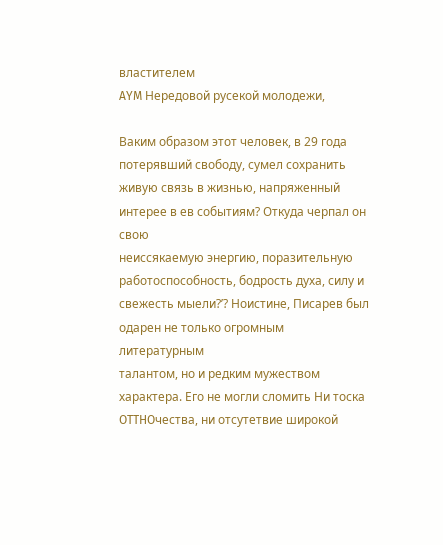властителем
AYM Нередовой русекой молодежи,

Ваким образом этот человек, в 29 года
потерявший свободу, сумел сохранить живую связь в жизнью, напряженный интерее в ев событиям? Откуда черпал он свою
неиссякаемую энергию, поразительную
работоспособность, бодрость духа, силу и
свежесть мыели?’? Ноистине, Писарев был
одарен не только огромным литературным
талантом, но и редким мужеством характера. Его не могли сломить Ни тоска OTTHOчества, ни отсутетвие широкой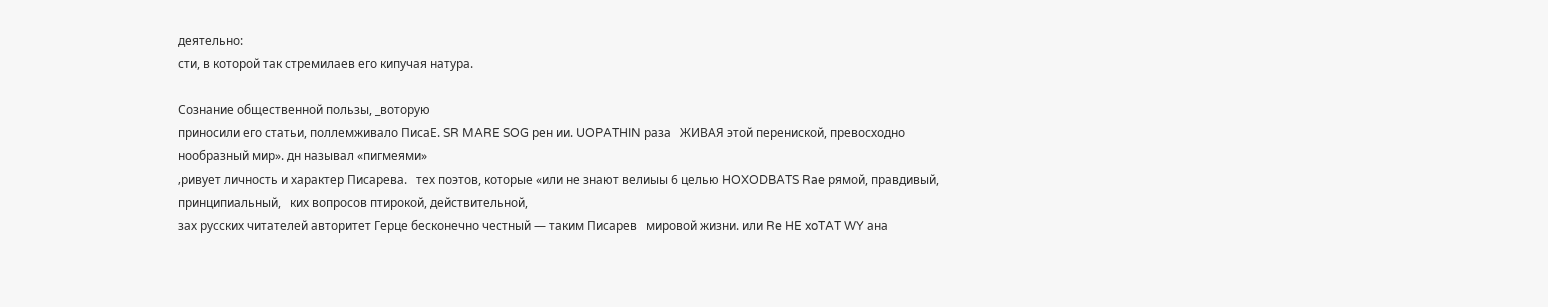деятельно:
сти, в которой так стремилаев его кипучая натура.

Сознание общественной пользы, _воторую
приносили его статьи, поллемживало ПисаЕ. SR MARE SOG рен ии. UOPATHIN раза   ЖИВАЯ этой перениской, превосходно нообразный мир». дн называл «пигмеями»
‚ривует личность и характер Писарева.   тех поэтов, которые «или не знают велиыы 6 целью HOXODBATS Rae рямой, правдивый, принципиальный,   ких вопросов птирокой, действительной,
зах русских читателей авторитет Герце бесконечно честный — таким Писарев   мировой жизни. или Re HE xoTAT WY ана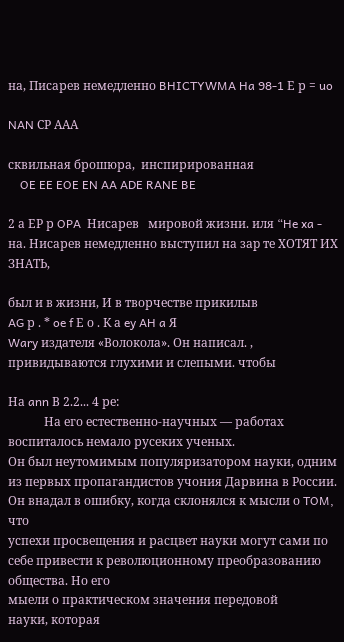на, Писарев немедленно BHICTYWMA Ha 98-1 Е р = uo

NAN СР ААА

сквильная брошюра,  инспирированная
    OE EE EOE EN AA ADE RANE BE

2 а ЕР р OPA  Нисарев   мировой жизни. иля “He xa -
на. Нисарев немедленно выступил на заp те ХОТЯТ ИХ ЗНАТЬ,

был и в жизни, И в творчестве прикилыв
AG р . * oe f Е о . К а ey AH a Я
Wary издателя «Волокола». Он написал. , привидываются глухими и слепыми. чтобы

На ann В 2.2... 4 ре:
            На его естественно-научных — работах воспиталось немало русеких ученых.
Он был неутомимым популяризатором науки, одним из первых пропагандистов учония Дарвина в России. Он внадал в ошибку, когда склонялся к мысли о TOM, что
успехи просвещения и расцвет науки могут сами по себе привести к революционному преобразованию общества. Но его
мыели о практическом значения передовой
науки, которая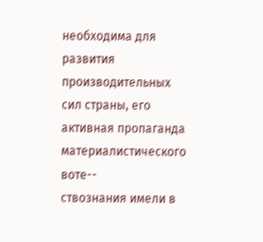необходима для развития
производительных сил страны, его активная пропаганда материалистического воте--
ствознания имели в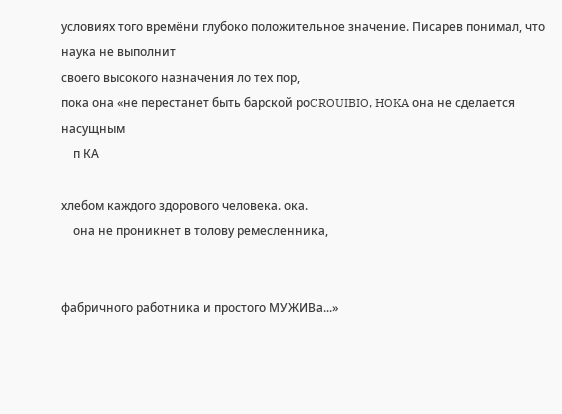условиях того времёни глубоко положительное значение. Писарев понимал, что наука не выполнит
своего высокого назначения ло тех пор,
пока она «не перестанет быть барской роCROUIBIO, HOKA она не сделается насущным
    п КА

хлебом каждого здорового человека. ока.
    она не проникнет в толову ремесленника,


фабричного работника и простого МУЖИВа...»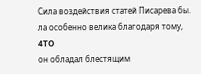Сила воздействия статей Писарева бы.
ла особенно велика благодаря тому, 4TO
он обладал блестящим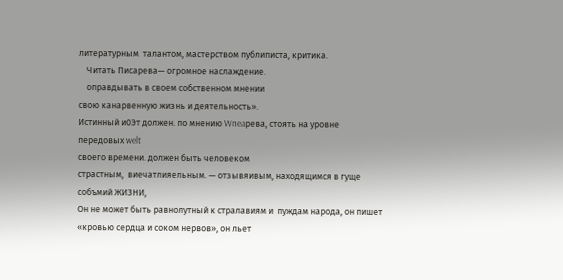литературным  талантом, мастерством публиписта, критика.
    Читать Писарева— огромное наслаждение.
    оправдывать в своем собственном мнении
свою канарвенную жизнь и деятельность».
Истинный и0Эт должен. по мнению Wneaрева, стоять на уровне передовых welt
своего времени. должен быть человеком
страстным,  виечатлияельным. — отзывяивым, находящимся в гуще собъмий ЖИЗНИ,
Он не может быть равнолутный к стралавиям и  пуждам народа, он пишет
«кровью сердца и соком нервов», он льет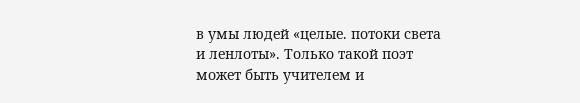в умы людей «целые. потоки света и ленлоты». Только такой поэт может быть учителем и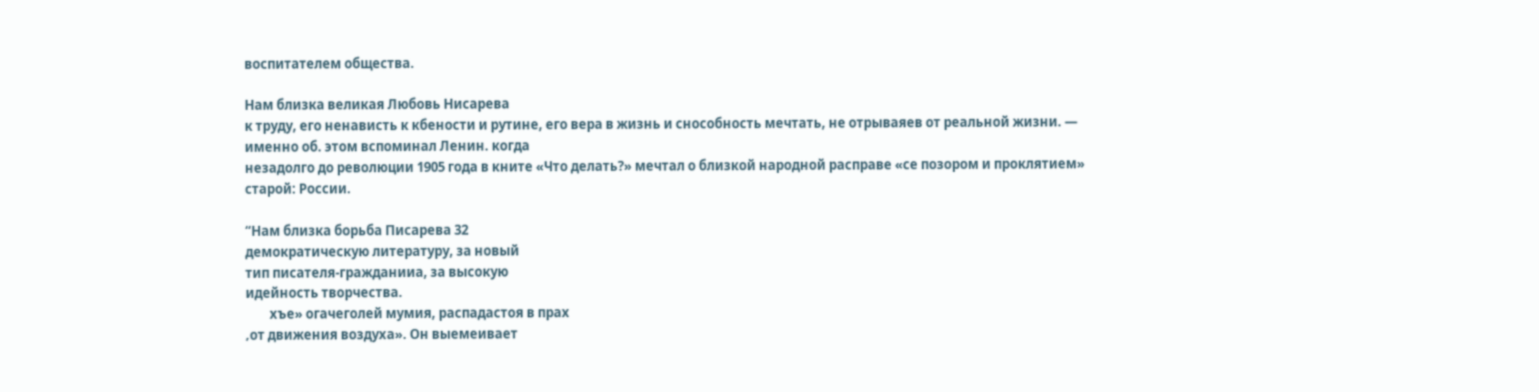воспитателем общества.

Нам близка великая Любовь Нисарева
к труду, его ненависть к кбености и рутине, его вера в жизнь и снособность мечтать, не отрываяев от реальной жизни. —
именно об. этом вспоминал Ленин. когда
незадолго до революции 1905 года в кните «Что делать?» мечтал о близкой народной расправе «се позором и проклятием»
старой: России.

“Нам близка борьба Писарева 32
демократическую литературу, за новый
тип писателя-гражданииа, за высокую
идейность творчества.
        хъе» огачеголей мумия, распадастоя в прах
‚от движения воздуха». Он выемеивает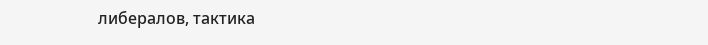либералов, тактика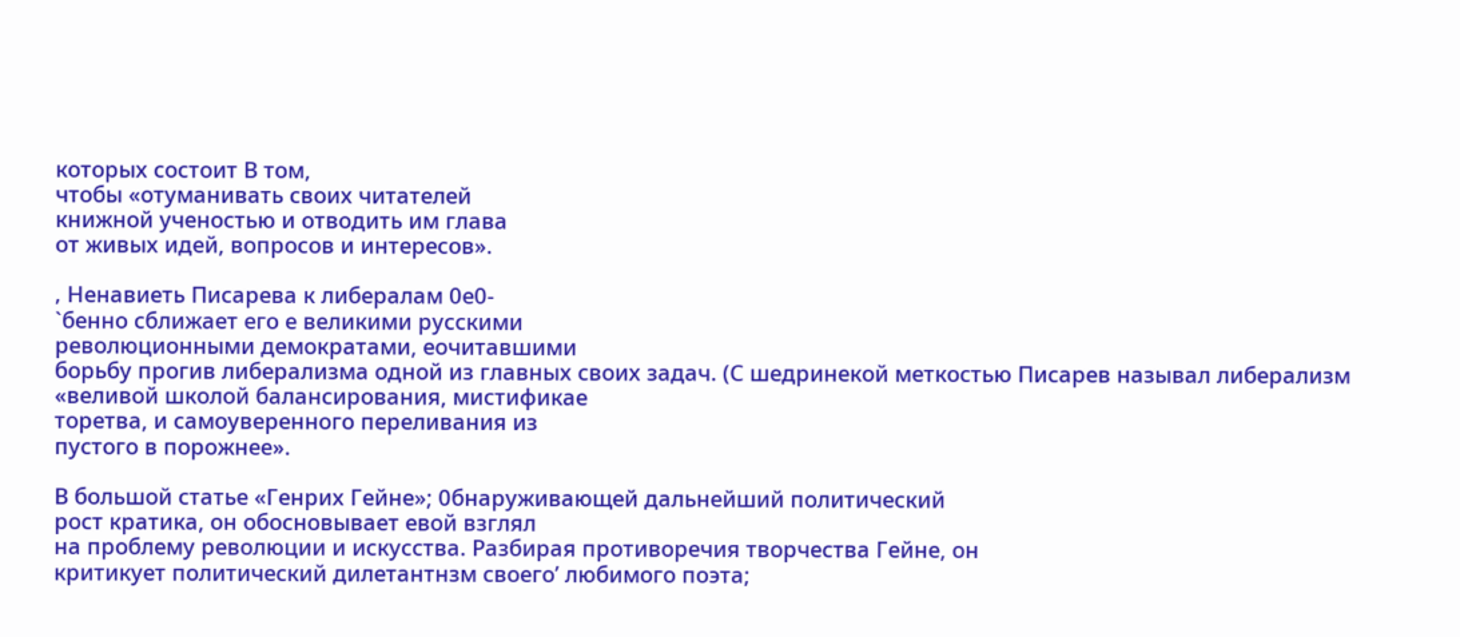которых состоит В том,
чтобы «отуманивать своих читателей
книжной ученостью и отводить им глава
от живых идей, вопросов и интересов».

‚ Ненавиеть Писарева к либералам 0е0-
`бенно сближает его е великими русскими
революционными демократами, еочитавшими
борьбу прогив либерализма одной из главных своих задач. (С шедринекой меткостью Писарев называл либерализм «веливой школой балансирования, мистификае
торетва, и самоуверенного переливания из
пустого в порожнее».

В большой статье «Генрих Гейне»; 0бнаруживающей дальнейший политический
рост кратика, он обосновывает евой взглял
на проблему революции и искусства. Разбирая противоречия творчества Гейне, он
критикует политический дилетантнзм своего’ любимого поэта;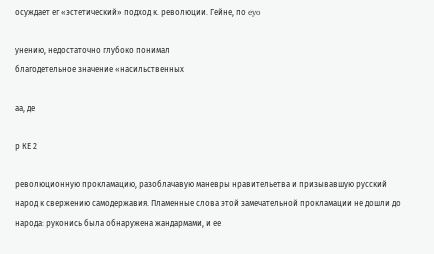осуждает ег «эстетический» подход к. революции. Гейне, по eyo

унению, недостаточно глубоко понимал
благодетельное значение «насильственных

аа, де

р КЕ 2

революционную прокламацию, разоблачавую маневры нравительетва и призывавшую русский народ к свержению самодержавия. Пламенные слова этой замечательной прокламации не дошли до народа: pyконись была обнаружена жандармами, и ее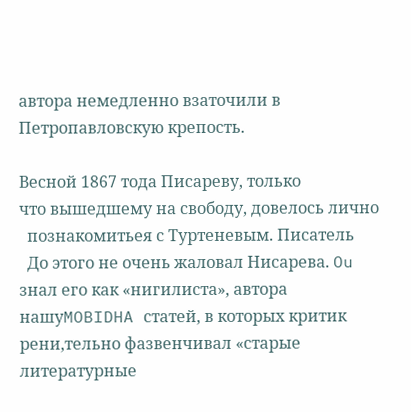автора немедленно взаточили в Петропавловскую крепость.

Весной 1867 тода Писареву, только
что вышедшему на свободу, довелось лично
  познакомитьея с Туртеневым. Писатель
  До этого не очень жаловал Нисарева. Ou
знал его как «нигилиста», автора нашуMOBIDHA статей, в которых критик рени‚тельно фазвенчивал «старые  литературные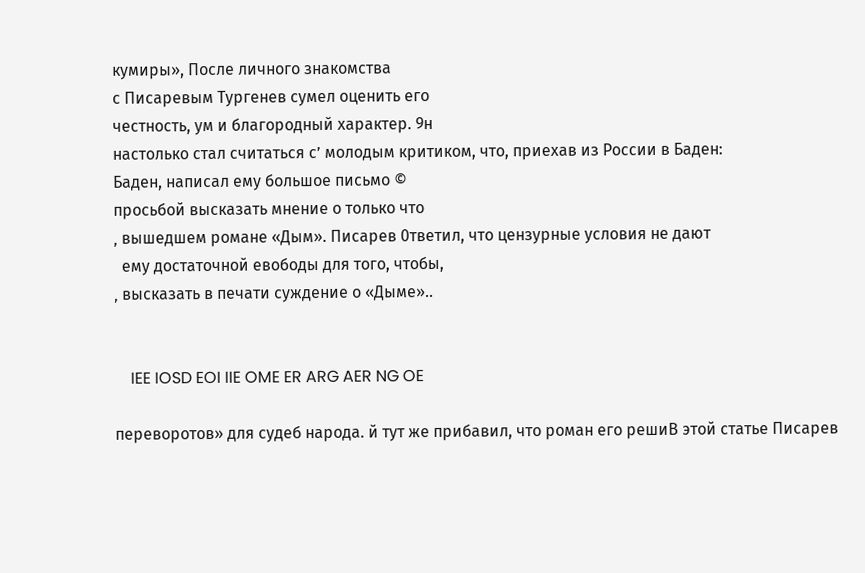кумиры», После личного знакомства
с Писаревым Тургенев сумел оценить его
честность, ум и благородный характер. 9н
настолько стал считаться с’ молодым критиком, что, приехав из России в Баден:
Баден, написал ему большое письмо ©
просьбой высказать мнение о только что
‚ вышедшем романе «Дым». Писарев 0тветил, что цензурные условия не дают
  ему достаточной евободы для того, чтобы,
‚ высказать в печати суждение о «Дыме»..


    IEE IOSD EOI IIE OME ER ARG AER NG OE

переворотов» для судеб народа. й тут же прибавил, что роман его решиВ этой статье Писарев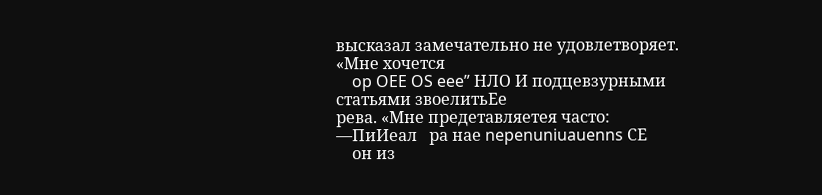высказал замечательно не удовлетворяет. «Мне хочется
    op OEE OS eee” НЛО И подцевзурными статьями звоелитьЕе
рева. «Мне предетавляетея часто: —ПиИеал   ра нае nepenuniuauenns СЕ
    он из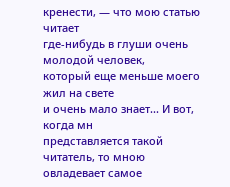кренести, — что мою статью читает
где-нибудь в глуши очень молодой человек,
который еще меньше моего жил на свете
и очень мало знает... И вот, когда мн
представляется такой читатель, то мною
овладевает самое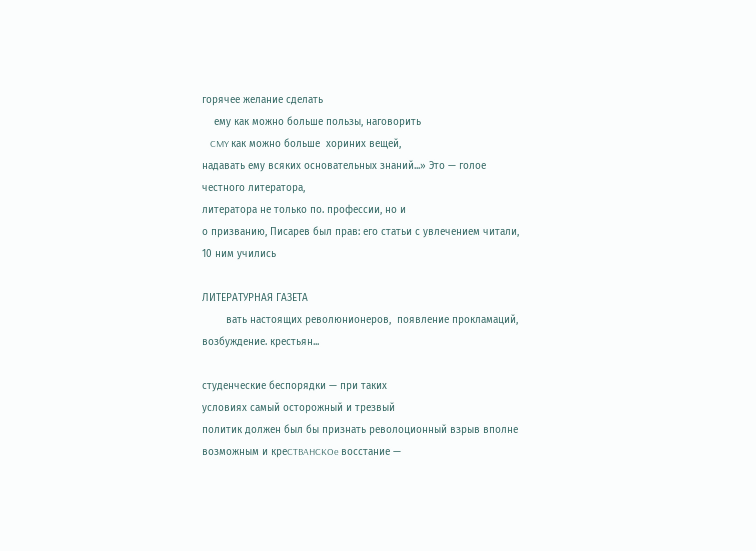горячее желание сделать
    ему как можно больше пользы, наговорить
    CMY как можно больше  хориних вещей,
надавать ему всяких основательных знаний...» Это — голое честного литератора,
литератора не только по. профессии, но и
о призванию, Писарев был прав: его статьи с увлечением читали, 10 ним учились

ЛИТЕРАТУРНАЯ ГАЗЕТА
        вать настоящих революнионеров,  появление прокламаций, возбуждение. крестьян...

студенческие беспорядки — при таких
условиях самый осторожный и трезвый
политик должен был бы признать револоционный взрыв вполне возможным и креCTBAHCKOe восстание —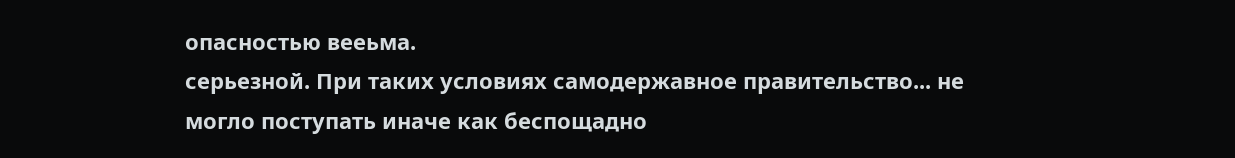опасностью вееьма.
серьезной. При таких условиях самодержавное правительство... не могло поступать иначе как беспощадно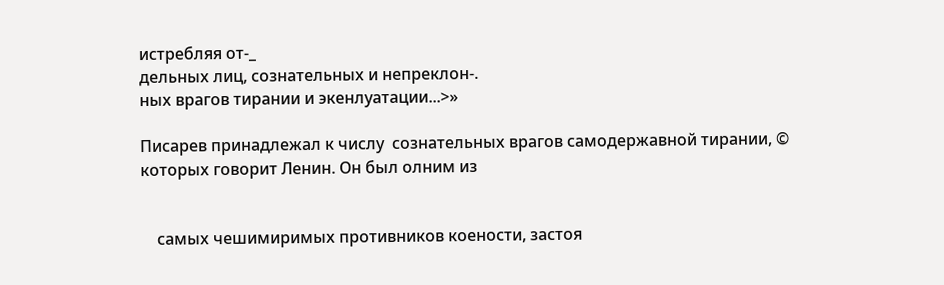истребляя от-_
дельных лиц, сознательных и непреклон-.
ных врагов тирании и экенлуатации...>»

Писарев принадлежал к числу  сознательных врагов самодержавной тирании, ©
которых говорит Ленин. Он был олним из


    самых чешимиримых противников коености, застоя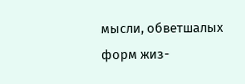мысли, обветшалых форм жиз-